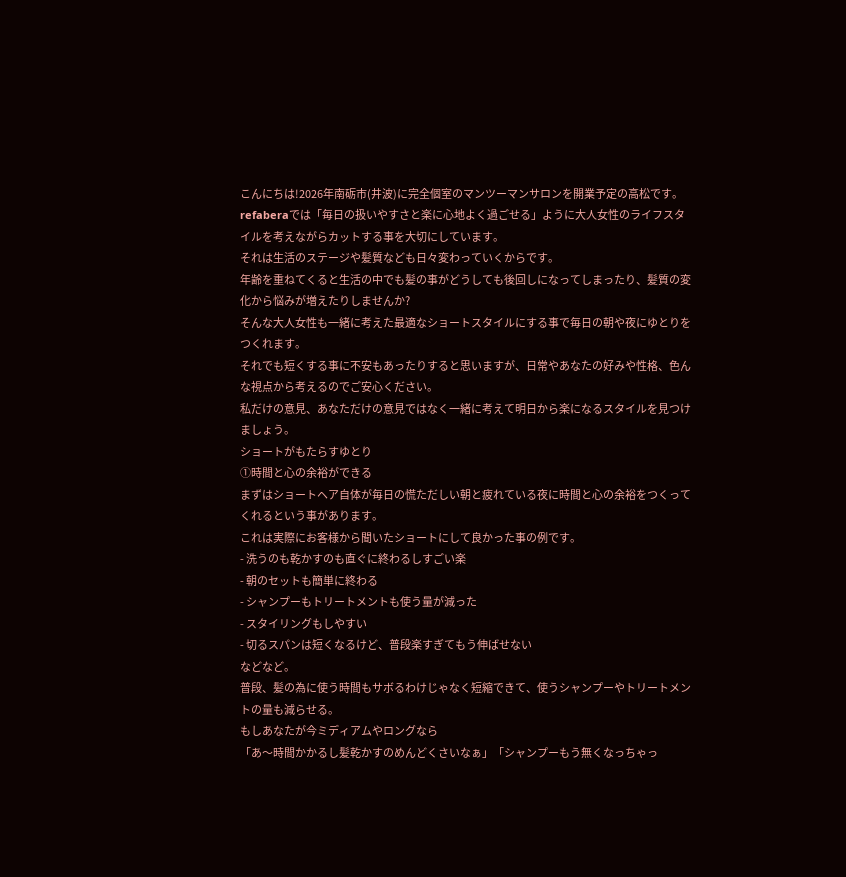こんにちは!2026年南砺市(井波)に完全個室のマンツーマンサロンを開業予定の高松です。
refaberaでは「毎日の扱いやすさと楽に心地よく過ごせる」ように大人女性のライフスタイルを考えながらカットする事を大切にしています。
それは生活のステージや髪質なども日々変わっていくからです。
年齢を重ねてくると生活の中でも髪の事がどうしても後回しになってしまったり、髪質の変化から悩みが増えたりしませんか?
そんな大人女性も一緒に考えた最適なショートスタイルにする事で毎日の朝や夜にゆとりをつくれます。
それでも短くする事に不安もあったりすると思いますが、日常やあなたの好みや性格、色んな視点から考えるのでご安心ください。
私だけの意見、あなただけの意見ではなく一緒に考えて明日から楽になるスタイルを見つけましょう。
ショートがもたらすゆとり
①時間と心の余裕ができる
まずはショートヘア自体が毎日の慌ただしい朝と疲れている夜に時間と心の余裕をつくってくれるという事があります。
これは実際にお客様から聞いたショートにして良かった事の例です。
- 洗うのも乾かすのも直ぐに終わるしすごい楽
- 朝のセットも簡単に終わる
- シャンプーもトリートメントも使う量が減った
- スタイリングもしやすい
- 切るスパンは短くなるけど、普段楽すぎてもう伸ばせない
などなど。
普段、髪の為に使う時間もサボるわけじゃなく短縮できて、使うシャンプーやトリートメントの量も減らせる。
もしあなたが今ミディアムやロングなら
「あ〜時間かかるし髪乾かすのめんどくさいなぁ」「シャンプーもう無くなっちゃっ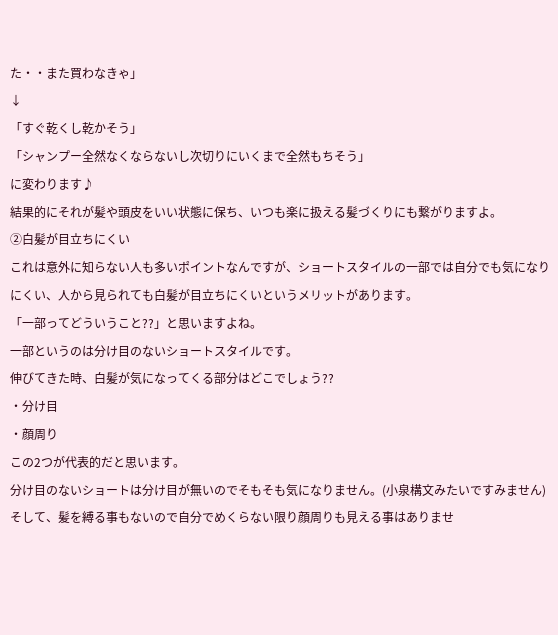た・・また買わなきゃ」
↓
「すぐ乾くし乾かそう」
「シャンプー全然なくならないし次切りにいくまで全然もちそう」
に変わります♪
結果的にそれが髪や頭皮をいい状態に保ち、いつも楽に扱える髪づくりにも繋がりますよ。
②白髪が目立ちにくい
これは意外に知らない人も多いポイントなんですが、ショートスタイルの一部では自分でも気になりにくい、人から見られても白髪が目立ちにくいというメリットがあります。
「一部ってどういうこと??」と思いますよね。
一部というのは分け目のないショートスタイルです。
伸びてきた時、白髪が気になってくる部分はどこでしょう??
・分け目
・顔周り
この2つが代表的だと思います。
分け目のないショートは分け目が無いのでそもそも気になりません。(小泉構文みたいですみません)
そして、髪を縛る事もないので自分でめくらない限り顔周りも見える事はありませ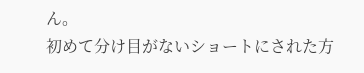ん。
初めて分け目がないショートにされた方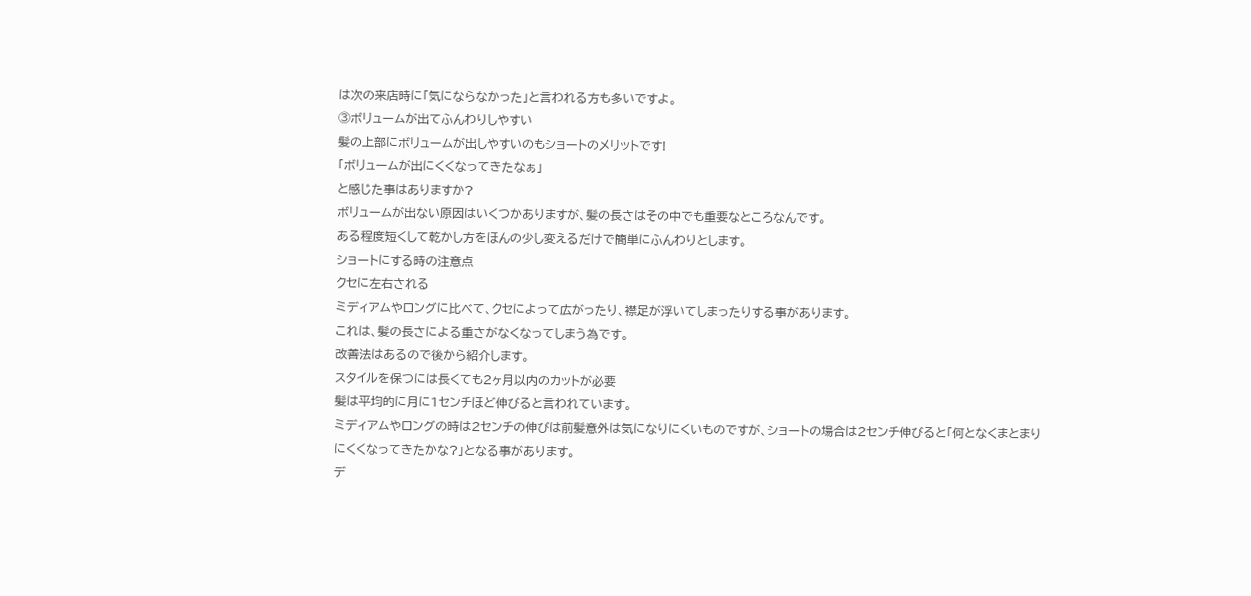は次の来店時に「気にならなかった」と言われる方も多いですよ。
③ボリュームが出てふんわりしやすい
髪の上部にボリュームが出しやすいのもショートのメリットです!
「ボリュームが出にくくなってきたなぁ」
と感じた事はありますか?
ボリュームが出ない原因はいくつかありますが、髪の長さはその中でも重要なところなんです。
ある程度短くして乾かし方をほんの少し変えるだけで簡単にふんわりとします。
ショートにする時の注意点
クセに左右される
ミディアムやロングに比べて、クセによって広がったり、襟足が浮いてしまったりする事があります。
これは、髪の長さによる重さがなくなってしまう為です。
改善法はあるので後から紹介します。
スタイルを保つには長くても2ヶ月以内のカットが必要
髪は平均的に月に1センチほど伸びると言われています。
ミディアムやロングの時は2センチの伸びは前髪意外は気になりにくいものですが、ショートの場合は2センチ伸びると「何となくまとまりにくくなってきたかな?」となる事があります。
デ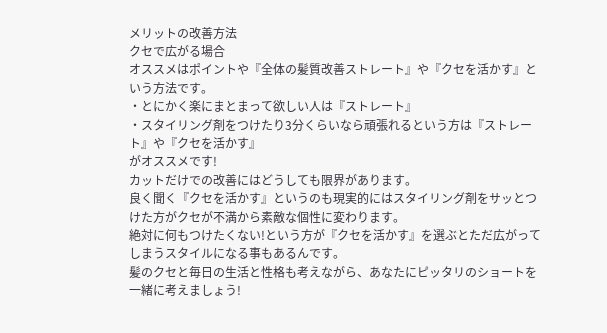メリットの改善方法
クセで広がる場合
オススメはポイントや『全体の髪質改善ストレート』や『クセを活かす』という方法です。
・とにかく楽にまとまって欲しい人は『ストレート』
・スタイリング剤をつけたり3分くらいなら頑張れるという方は『ストレート』や『クセを活かす』
がオススメです!
カットだけでの改善にはどうしても限界があります。
良く聞く『クセを活かす』というのも現実的にはスタイリング剤をサッとつけた方がクセが不満から素敵な個性に変わります。
絶対に何もつけたくない!という方が『クセを活かす』を選ぶとただ広がってしまうスタイルになる事もあるんです。
髪のクセと毎日の生活と性格も考えながら、あなたにピッタリのショートを一緒に考えましょう!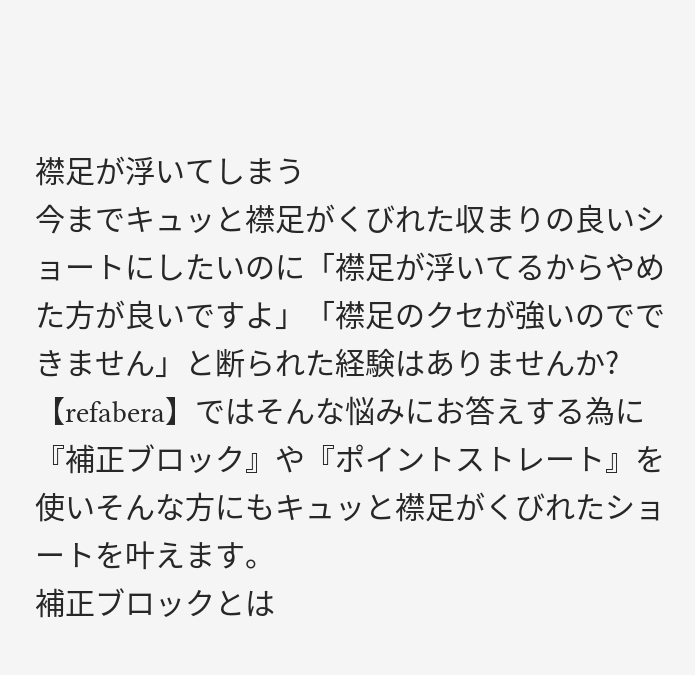襟足が浮いてしまう
今までキュッと襟足がくびれた収まりの良いショートにしたいのに「襟足が浮いてるからやめた方が良いですよ」「襟足のクセが強いのでできません」と断られた経験はありませんか?
【refabera】ではそんな悩みにお答えする為に『補正ブロック』や『ポイントストレート』を使いそんな方にもキュッと襟足がくびれたショートを叶えます。
補正ブロックとは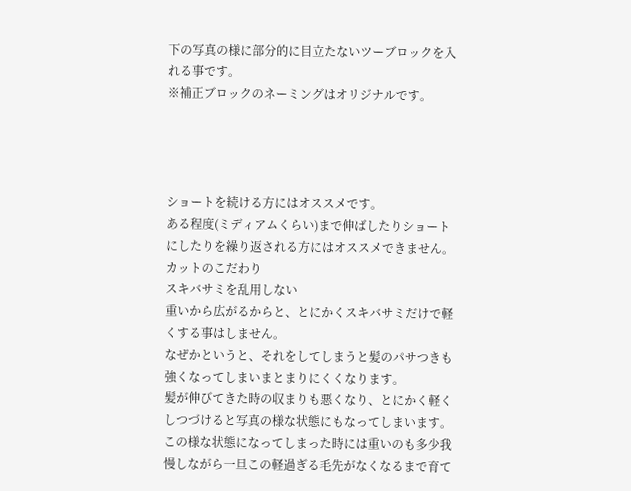下の写真の様に部分的に目立たないツーブロックを入れる事です。
※補正ブロックのネーミングはオリジナルです。




ショートを続ける方にはオススメです。
ある程度(ミディアムくらい)まで伸ばしたりショートにしたりを繰り返される方にはオススメできません。
カットのこだわり
スキバサミを乱用しない
重いから広がるからと、とにかくスキバサミだけで軽くする事はしません。
なぜかというと、それをしてしまうと髪のパサつきも強くなってしまいまとまりにくくなります。
髪が伸びてきた時の収まりも悪くなり、とにかく軽くしつづけると写真の様な状態にもなってしまいます。
この様な状態になってしまった時には重いのも多少我慢しながら一旦この軽過ぎる毛先がなくなるまで育て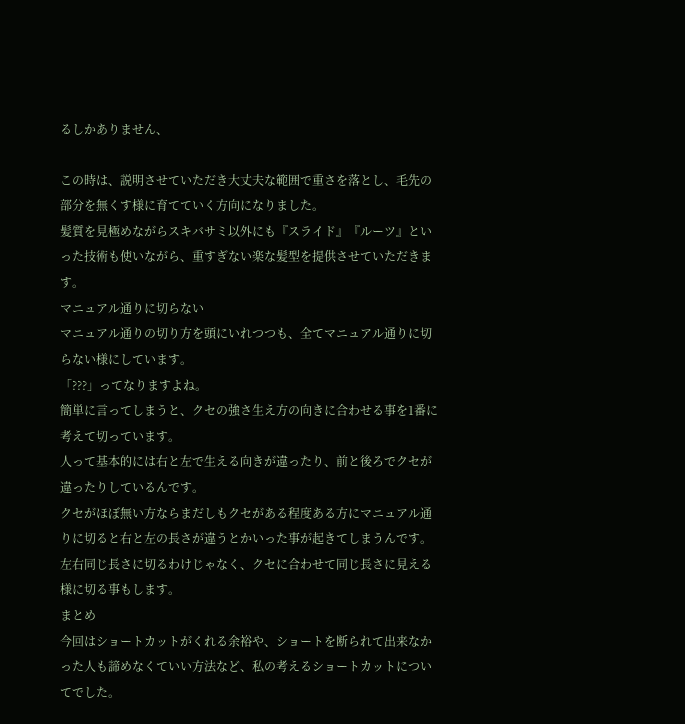るしかありません、

この時は、説明させていただき大丈夫な範囲で重さを落とし、毛先の部分を無くす様に育てていく方向になりました。
髪質を見極めながらスキバサミ以外にも『スライド』『ルーツ』といった技術も使いながら、重すぎない楽な髪型を提供させていただきます。
マニュアル通りに切らない
マニュアル通りの切り方を頭にいれつつも、全てマニュアル通りに切らない様にしています。
「???」ってなりますよね。
簡単に言ってしまうと、クセの強さ生え方の向きに合わせる事を1番に考えて切っています。
人って基本的には右と左で生える向きが違ったり、前と後ろでクセが違ったりしているんです。
クセがほぼ無い方ならまだしもクセがある程度ある方にマニュアル通りに切ると右と左の長さが違うとかいった事が起きてしまうんです。
左右同じ長さに切るわけじゃなく、クセに合わせて同じ長さに見える様に切る事もします。
まとめ
今回はショートカットがくれる余裕や、ショートを断られて出来なかった人も諦めなくていい方法など、私の考えるショートカットについてでした。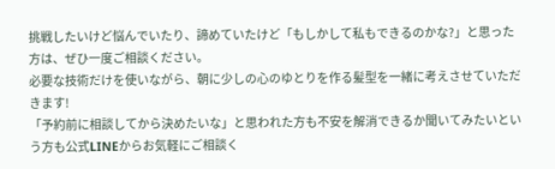挑戦したいけど悩んでいたり、諦めていたけど「もしかして私もできるのかな?」と思った方は、ぜひ一度ご相談ください。
必要な技術だけを使いながら、朝に少しの心のゆとりを作る髪型を一緒に考えさせていただきます!
「予約前に相談してから決めたいな」と思われた方も不安を解消できるか聞いてみたいという方も公式LINEからお気軽にご相談く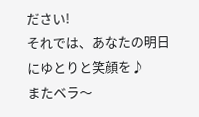ださい!
それでは、あなたの明日にゆとりと笑顔を♪
またベラ〜